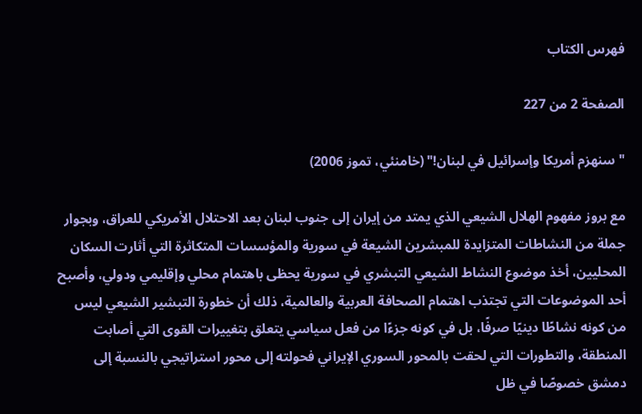فهرس الكتاب

الصفحة 2 من 227

"سنهزم أمريكا وإسرائيل في لبنان!" (خامنئي، تموز 2006)

مع بروز مفهوم الهلال الشيعي الذي يمتد من إيران إلى جنوب لبنان بعد الاحتلال الأمريكي للعراق، وبجوار جملة من النشاطات المتزايدة للمبشرين الشيعة في سورية والمؤسسات المتكاثرة التي أثارت السكان المحليين، أخذ موضوع النشاط الشيعي التبشري في سورية يحظى باهتمام محلي وإقليمي ودولي، وأصبح أحد الموضوعات التي تجتذب اهتمام الصحافة العربية والعالمية، ذلك أن خطورة التبشير الشيعي ليس من كونه نشاطًا دينيًا صرفًا، بل في كونه جزءًا من فعل سياسي يتعلق بتغييرات القوى التي أصابت المنطقة، والتطورات التي لحقت بالمحور السوري الإيراني فحولته إلى محور استراتيجي بالنسبة إلى دمشق خصوصًا في ظل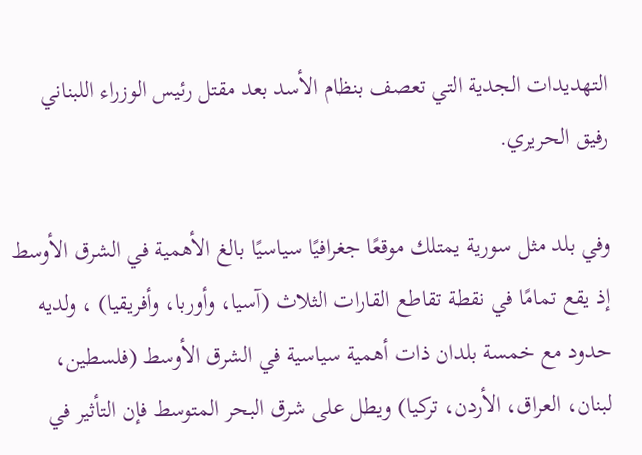التهديدات الجدية التي تعصف بنظام الأسد بعد مقتل رئيس الوزراء اللبناني رفيق الحريري.

وفي بلد مثل سورية يمتلك موقعًا جغرافيًا سياسيًا بالغ الأهمية في الشرق الأوسط إذ يقع تمامًا في نقطة تقاطع القارات الثلاث (آسيا، وأوربا، وأفريقيا) ، ولديه حدود مع خمسة بلدان ذات أهمية سياسية في الشرق الأوسط (فلسطين، لبنان، العراق، الأردن، تركيا) ويطل على شرق البحر المتوسط فإن التأثير في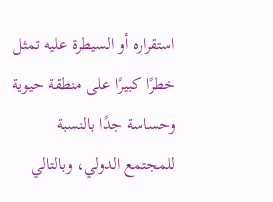استقراره أو السيطرة عليه تمثل خطرًا كبيرًا على منطقة حيوية وحساسة جدًا بالنسبة للمجتمع الدولي، وبالتالي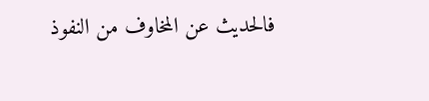فالحديث عن المخاوف من النفوذ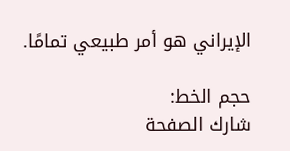الإيراني هو أمر طبيعي تمامًا.

حجم الخط:
شارك الصفحة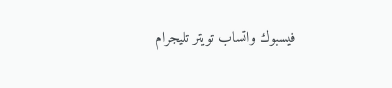فيسبوك واتساب تويتر تليجرام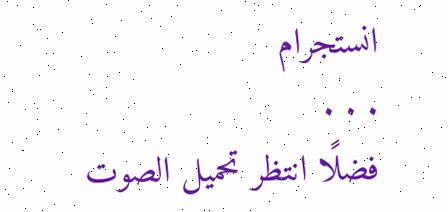انستجرام
. . .
فضلًا انتظر تحميل الصوت